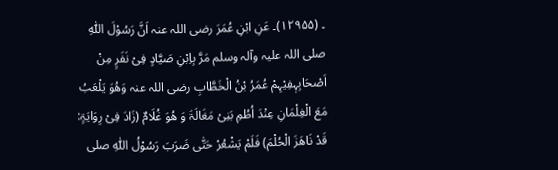۔ (۱۲۹۵۵)۔ عَنِ ابْنِ عُمَرَ رضی اللہ عنہ اَنَّ رَسُوْلَ اللّٰہِ صلی اللہ علیہ وآلہ وسلم مَرَّ بِاِبْنِ صَیَّادٍ فِیْ نَفَرٍ مِنْ اَصْحَابِہٖفِیْہِمْ عُمَرُ بْنُ الْخَطَّابِ رضی اللہ عنہ وَھُوَ یَلْعَبُ مَعَ الْغِلْمَانِ عِنْدَ اُطُمِ بَنِیْ مَغَالَۃَ وَ ھُوَ غُلَامٌ (زَادَ فِیْ رِوَایَۃٍ: قَدْ نَاھَزَ الْحُلْمَ) فَلَمْ یَشْعُرْ حَتّٰی ضَرَبَ رَسُوْلُ اللّٰہِ صلی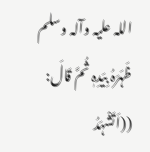اللہ علیہ وآلہ وسلم ظَہَرَہُ بِیَدِہٖ ثُمَّ قَالَ: ((اَتَشْہَدُ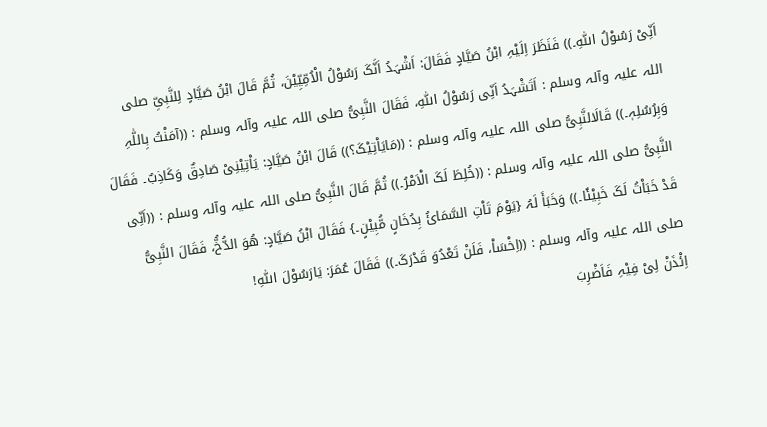اَنِّیْ رَسُوْلُ اللّٰہِ۔)) فَنَظَرَ اِلَیْہِ ابْنُ صَیَّادٍ فَقَالَ: اَشْہَدُ اَنَّکَ رَسُوْلُ الْاُمِّیِّیْنَ، ثُمَّ قَالَ ابْنُ صَیَّادٍ لِلنَّبِیِّ صلی اللہ علیہ وآلہ وسلم : اَتَشْہَدُ اَنِّی رَسُوْلُ اللّٰہِ، فَقَالَ النَّبِیُّ صلی اللہ علیہ وآلہ وسلم : ((آمَنْتُ بِاللّٰہِ وَبِرُسُلِہٖ۔)) قَالَالنَّبِیُّ صلی اللہ علیہ وآلہ وسلم : ((مَایَاْتِیْکَ؟)) قَالَ ابْنُ صَیَّادٍ: یَاْتِیْنِیْ صَادِقٌ وَکَاذِبٌ۔ فَقَالَ النَّبِیُّ صلی اللہ علیہ وآلہ وسلم : ((خُلِطَ لَکَ الْاَمْرُ۔)) ثُمَّ قَالَ النَّبِیُّ صلی اللہ علیہ وآلہ وسلم : ((اَنِّی قَدْ خَبَاْتُ لَکَ خَبِیْئًا۔)) وَخَبَأَ لَہُ {یَوْمَ تَاْتِ السَّمَائُ بِدُخَانٍ مُّبِیْنٍ۔} فَقَالَ ابْنُ صَیَّادٍ: ھُوَ الدُّخُّ، فَقَالَ النَّبِیُّ صلی اللہ علیہ وآلہ وسلم : ((اِخْسَاْ، فَلَنْ تَعْدُوَ قَدْرَکَ۔)) فَقَالَ عُمَرَ: یَارَسُوْلَ اللّٰہِ!
اِئْذَنْ لِیْ فِیْہِ فَاَضْرِبَ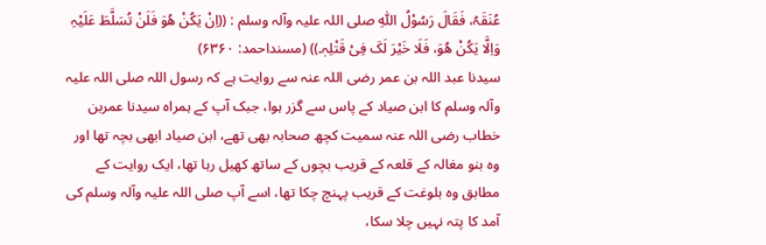عُنَقَہُ، فَقَالَ رَسُوْلُ اللّٰہِ صلی اللہ علیہ وآلہ وسلم : ((اِنْ یَکُنْ ھُوَ فَلَنْ تُسَلَّطَ عَلَیْہِ وَاِلَّا یَکُنْ ھُوَ، فَلَا خَیْرَ لَکَ فِیْ قَتْلِہٖ۔)) (مسنداحمد: ۶۳۶۰)
سیدنا عبد اللہ بن عمر رضی اللہ عنہ سے روایت ہے کہ رسول اللہ صلی اللہ علیہ وآلہ وسلم کا ابن صیاد کے پاس سے گزر ہوا، جبک آپ کے ہمراہ سیدنا عمربن خطاب رضی اللہ عنہ سمیت کچھ صحابہ بھی تھے، ابن صیاد ابھی بچہ تھا اور وہ بنو مغالہ کے قلعہ کے قریب بچوں کے ساتھ کھیل رہا تھا، ایک روایت کے مطابق وہ بلوغت کے قریب پہنچ چکا تھا، اسے آپ صلی اللہ علیہ وآلہ وسلم کی آمد کا پتہ نہیں چلا سکا،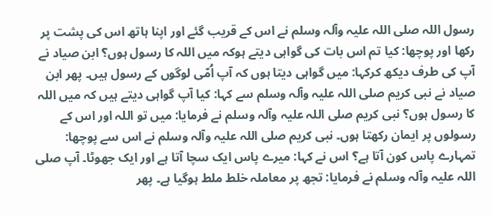رسول اللہ صلی اللہ علیہ وآلہ وسلم نے اس کے قریب گئے اور اپنا ہاتھ اس کی پشت پر رکھا اور پوچھا: کیا تم اس بات کی گواہی دیتے ہوکہ میں اللہ کا رسول ہوں؟ ابن صیاد نے آپ کی طرف دیکھ کرکہا: میں گواہی دیتا ہوں کہ آپ اُمّی لوگوں کے رسول ہیں۔ پھر ابن صیاد نے نبی کریم صلی اللہ علیہ وآلہ وسلم سے کہا: کیا آپ گواہی دیتے ہیں کہ میں اللہ کا رسول ہوں؟ نبی کریم صلی اللہ علیہ وآلہ وسلم نے فرمایا: میں تو اللہ اور اس کے رسولوں پر ایمان رکھتا ہوں۔ نبی کریم صلی اللہ علیہ وآلہ وسلم نے اس سے پوچھا: تمہارے پاس کون آتا ہے؟ اس نے کہا: میرے پاس ایک سچا آتا ہے اور ایک جھوٹا۔ آپ صلی اللہ علیہ وآلہ وسلم نے فرمایا: تجھ پر معاملہ خلط ملط ہوگیا ہے۔ پھر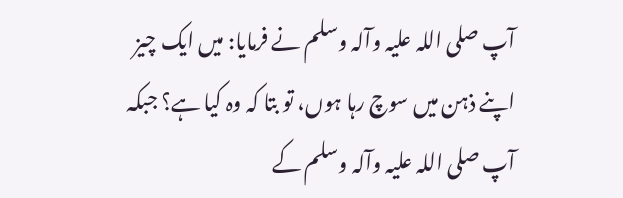آپ صلی اللہ علیہ وآلہ وسلم نے فرمایا: میں ایک چیز اپنے ذہن میں سوچ رہا ہوں، تو بتا کہ وہ کیا ہے؟ جبکہ آپ صلی اللہ علیہ وآلہ وسلم کے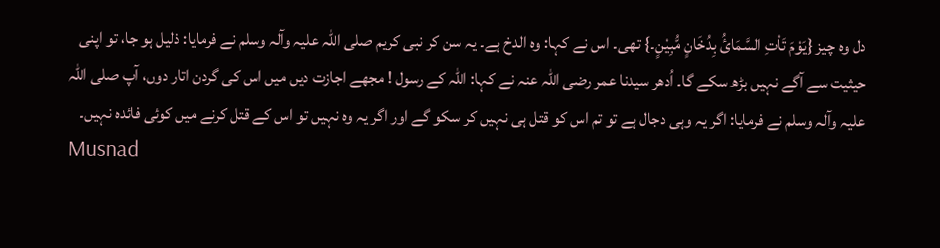دل وہ چیز {یَوْمَ تَاْتِ السَّمَائُ بِدُخَانٍ مُّبِیْنٍ۔} تھی۔ اس نے کہا: وہ الدخ ہے۔ یہ سن کر نبی کریم صلی اللہ علیہ وآلہ وسلم نے فرمایا: ذلیل ہو جا، تو اپنی حیثیت سے آگے نہیں بڑھ سکے گا۔ اُدھر سیدنا عمر رضی اللہ عنہ نے کہا: اللہ کے رسول ! مجھے اجازت دیں میں اس کی گردن اتار دوں، آپ صلی اللہ علیہ وآلہ وسلم نے فرمایا: اگر یہ وہی دجال ہے تو تم اس کو قتل ہی نہیں کر سکو گے اور اگر یہ وہ نہیں تو اس کے قتل کرنے میں کوئی فائدہ نہیں۔
Musnad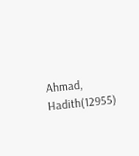Ahmad, Hadith(12955)